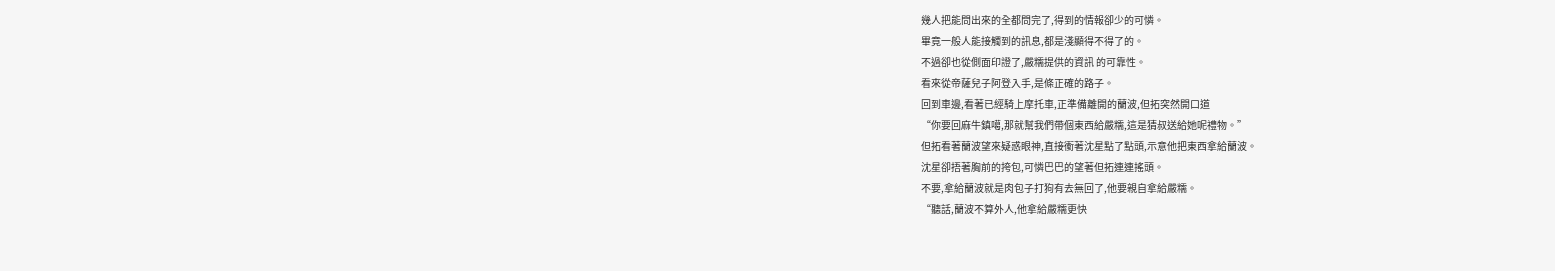幾人把能問出來的全都問完了,得到的情報卻少的可憐。
畢竟一般人能接觸到的訊息,都是淺顯得不得了的。
不過卻也從側面印證了,嚴糯提供的資訊 的可靠性。
看來從帝薩兒子阿登入手,是條正確的路子。
回到車邊,看著已經騎上摩托車,正準備離開的蘭波,但拓突然開口道
“你要回麻牛鎮噶,那就幫我們帶個東西給嚴糯,這是猜叔送給她呢禮物。”
但拓看著蘭波望來疑惑眼神,直接衝著沈星點了點頭,示意他把東西拿給蘭波。
沈星卻捂著胸前的挎包,可憐巴巴的望著但拓連連搖頭。
不要,拿給蘭波就是肉包子打狗有去無回了,他要親自拿給嚴糯。
“聽話,蘭波不算外人,他拿給嚴糯更快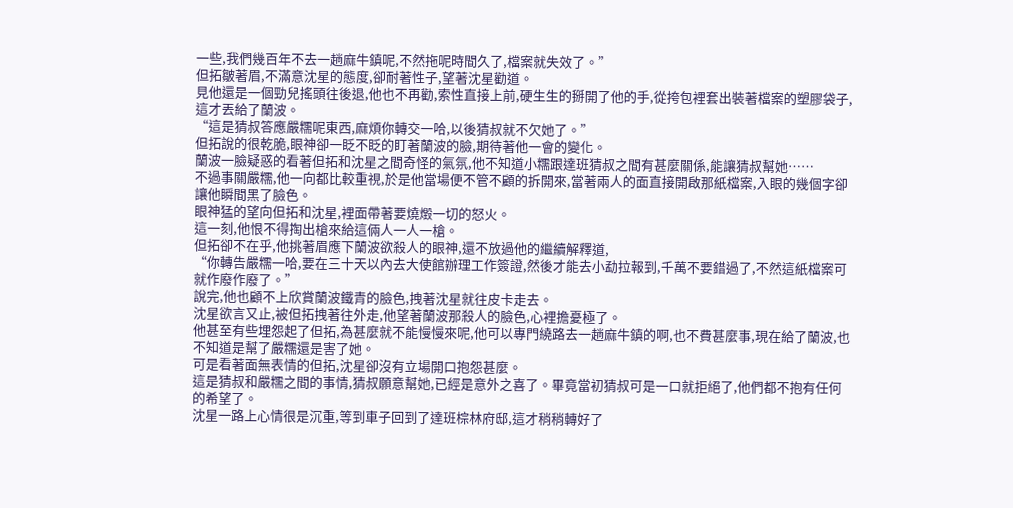一些,我們幾百年不去一趟麻牛鎮呢,不然拖呢時間久了,檔案就失效了。”
但拓皺著眉,不滿意沈星的態度,卻耐著性子,望著沈星勸道。
見他還是一個勁兒搖頭往後退,他也不再勸,索性直接上前,硬生生的掰開了他的手,從挎包裡套出裝著檔案的塑膠袋子,這才丟給了蘭波。
“這是猜叔答應嚴糯呢東西,麻煩你轉交一哈,以後猜叔就不欠她了。”
但拓說的很乾脆,眼神卻一眨不眨的盯著蘭波的臉,期待著他一會的變化。
蘭波一臉疑惑的看著但拓和沈星之間奇怪的氣氛,他不知道小糯跟達班猜叔之間有甚麼關係,能讓猜叔幫她……
不過事關嚴糯,他一向都比較重視,於是他當場便不管不顧的拆開來,當著兩人的面直接開啟那紙檔案,入眼的幾個字卻讓他瞬間黑了臉色。
眼神猛的望向但拓和沈星,裡面帶著要燒燬一切的怒火。
這一刻,他恨不得掏出槍來給這倆人一人一槍。
但拓卻不在乎,他挑著眉應下蘭波欲殺人的眼神,還不放過他的繼續解釋道,
“你轉告嚴糯一哈,要在三十天以內去大使館辦理工作簽證,然後才能去小勐拉報到,千萬不要錯過了,不然這紙檔案可就作廢作廢了。”
說完,他也顧不上欣賞蘭波鐵青的臉色,拽著沈星就往皮卡走去。
沈星欲言又止,被但拓拽著往外走,他望著蘭波那殺人的臉色,心裡擔憂極了。
他甚至有些埋怨起了但拓,為甚麼就不能慢慢來呢,他可以專門繞路去一趟麻牛鎮的啊,也不費甚麼事,現在給了蘭波,也不知道是幫了嚴糯還是害了她。
可是看著面無表情的但拓,沈星卻沒有立場開口抱怨甚麼。
這是猜叔和嚴糯之間的事情,猜叔願意幫她,已經是意外之喜了。畢竟當初猜叔可是一口就拒絕了,他們都不抱有任何的希望了。
沈星一路上心情很是沉重,等到車子回到了達班棕林府邸,這才稍稍轉好了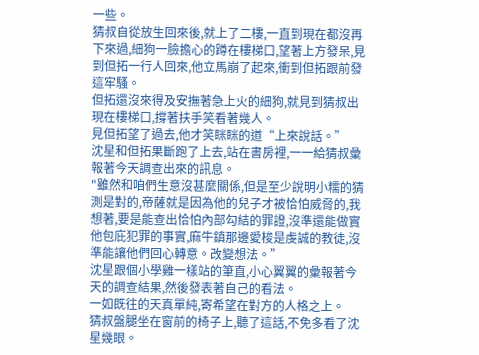一些。
猜叔自從放生回來後,就上了二樓,一直到現在都沒再下來過,細狗一臉擔心的蹲在樓梯口,望著上方發呆,見到但拓一行人回來,他立馬崩了起來,衝到但拓跟前發這牢騷。
但拓還沒來得及安撫著急上火的細狗,就見到猜叔出現在樓梯口,撐著扶手笑看著幾人。
見但拓望了過去,他才笑眯眯的道“上來說話。”
沈星和但拓果斷跑了上去,站在書房裡,一一給猜叔彙報著今天調查出來的訊息。
"雖然和咱們生意沒甚麼關係,但是至少說明小糯的猜測是對的,帝薩就是因為他的兒子才被恰怕威脅的,我想著,要是能查出恰怕內部勾結的罪證,沒準還能做實他包庇犯罪的事實,麻牛鎮那邊愛梭是虔誠的教徒,沒準能讓他們回心轉意。改變想法。”
沈星跟個小學雞一樣站的筆直,小心翼翼的彙報著今天的調查結果,然後發表著自己的看法。
一如既往的天真單純,寄希望在對方的人格之上。
猜叔盤腿坐在窗前的椅子上,聽了這話,不免多看了沈星幾眼。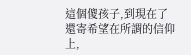這個傻孩子,到現在了還寄希望在所謂的信仰上,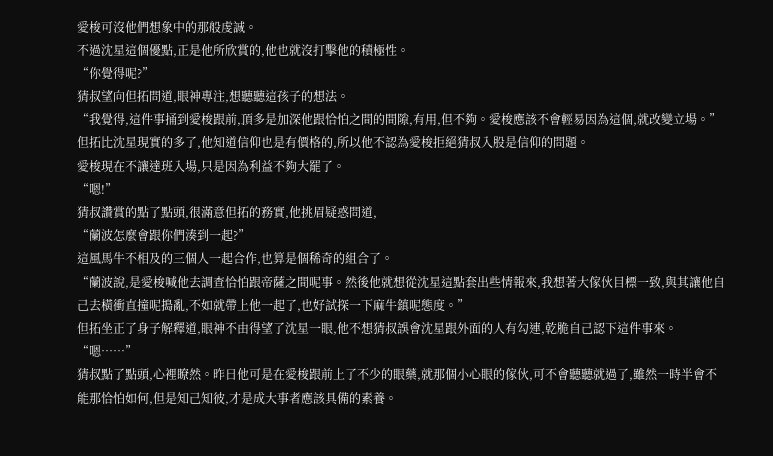愛梭可沒他們想象中的那般虔誠。
不過沈星這個優點,正是他所欣賞的,他也就沒打擊他的積極性。
“你覺得呢?”
猜叔望向但拓問道,眼神專注,想聽聽這孩子的想法。
“我覺得,這件事捅到愛梭跟前,頂多是加深他跟恰怕之間的間隙,有用,但不夠。愛梭應該不會輕易因為這個,就改變立場。”
但拓比沈星現實的多了,他知道信仰也是有價格的,所以他不認為愛梭拒絕猜叔入股是信仰的問題。
愛梭現在不讓達班入場,只是因為利益不夠大罷了。
“嗯!”
猜叔讚賞的點了點頭,很滿意但拓的務實,他挑眉疑惑問道,
“蘭波怎麼會跟你們湊到一起?”
這風馬牛不相及的三個人一起合作,也算是個稀奇的組合了。
“蘭波說,是愛梭喊他去調查恰怕跟帝薩之間呢事。然後他就想從沈星這點套出些情報來,我想著大傢伙目標一致,與其讓他自己去橫衝直撞呢搗亂,不如就帶上他一起了,也好試探一下麻牛鎮呢態度。”
但拓坐正了身子解釋道,眼神不由得望了沈星一眼,他不想猜叔誤會沈星跟外面的人有勾連,乾脆自己認下這件事來。
“嗯……”
猜叔點了點頭,心裡瞭然。昨日他可是在愛梭跟前上了不少的眼藥,就那個小心眼的傢伙,可不會聽聽就過了,雖然一時半會不能那恰怕如何,但是知己知彼,才是成大事者應該具備的素養。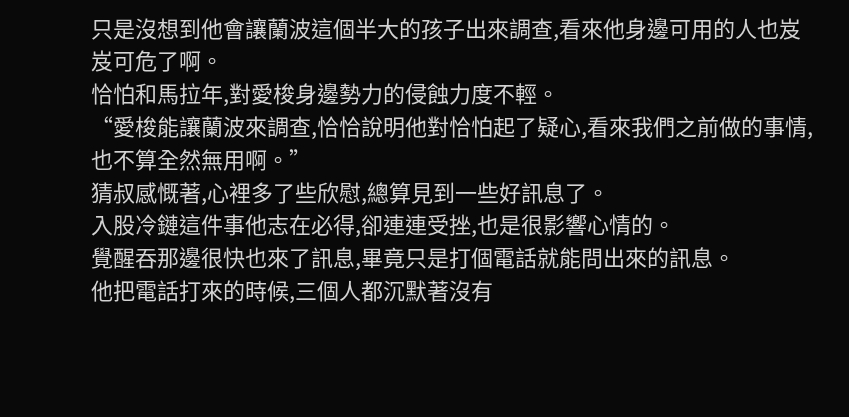只是沒想到他會讓蘭波這個半大的孩子出來調查,看來他身邊可用的人也岌岌可危了啊。
恰怕和馬拉年,對愛梭身邊勢力的侵蝕力度不輕。
“愛梭能讓蘭波來調查,恰恰說明他對恰怕起了疑心,看來我們之前做的事情,也不算全然無用啊。”
猜叔感慨著,心裡多了些欣慰,總算見到一些好訊息了。
入股冷鏈這件事他志在必得,卻連連受挫,也是很影響心情的。
覺醒吞那邊很快也來了訊息,畢竟只是打個電話就能問出來的訊息。
他把電話打來的時候,三個人都沉默著沒有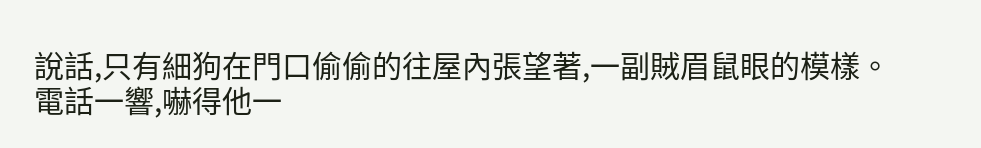說話,只有細狗在門口偷偷的往屋內張望著,一副賊眉鼠眼的模樣。
電話一響,嚇得他一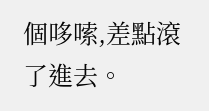個哆嗦,差點滾了進去。